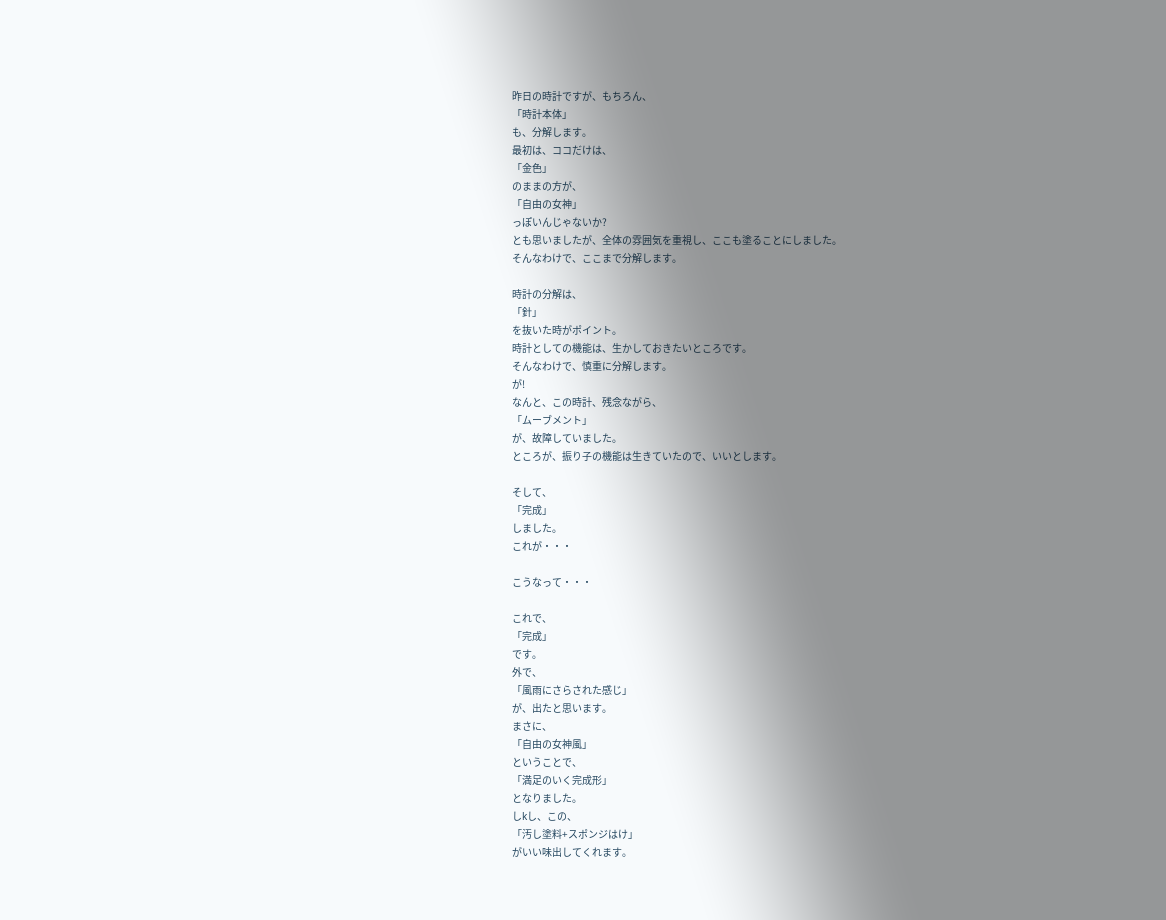昨日の時計ですが、もちろん、
「時計本体」
も、分解します。
最初は、ココだけは、
「金色」
のままの方が、
「自由の女神」
っぽいんじゃないか?
とも思いましたが、全体の雰囲気を重視し、ここも塗ることにしました。
そんなわけで、ここまで分解します。

時計の分解は、
「針」
を抜いた時がポイント。
時計としての機能は、生かしておきたいところです。
そんなわけで、慎重に分解します。
が!
なんと、この時計、残念ながら、
「ムーブメント」
が、故障していました。
ところが、振り子の機能は生きていたので、いいとします。

そして、
「完成」
しました。
これが・・・

こうなって・・・

これで、
「完成」
です。
外で、
「風雨にさらされた感じ」
が、出たと思います。
まさに、
「自由の女神風」
ということで、
「満足のいく完成形」
となりました。
しkし、この、
「汚し塗料+スポンジはけ」
がいい味出してくれます。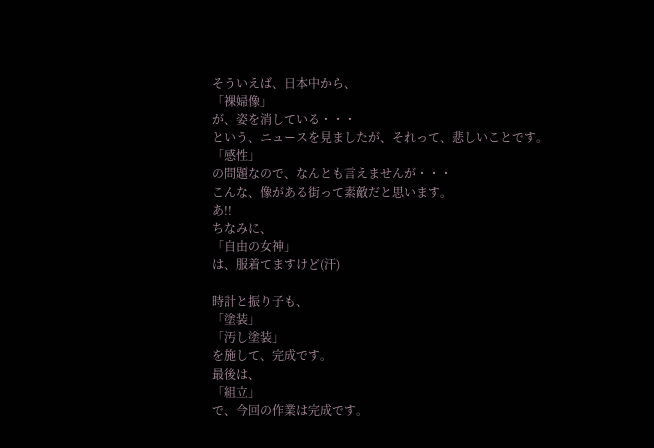そういえば、日本中から、
「裸婦像」
が、姿を消している・・・
という、ニュースを見ましたが、それって、悲しいことです。
「感性」
の問題なので、なんとも言えませんが・・・
こんな、像がある街って素敵だと思います。
あ!!
ちなみに、
「自由の女神」
は、服着てますけど(汗)

時計と振り子も、
「塗装」
「汚し塗装」
を施して、完成です。
最後は、
「組立」
で、今回の作業は完成です。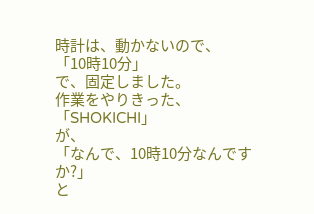時計は、動かないので、
「10時10分」
で、固定しました。
作業をやりきった、
「SHOKICHI」
が、
「なんで、10時10分なんですか?」
と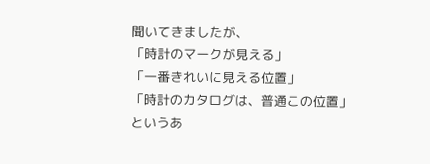聞いてきましたが、
「時計のマークが見える」
「一番きれいに見える位置」
「時計のカタログは、普通この位置」
というあ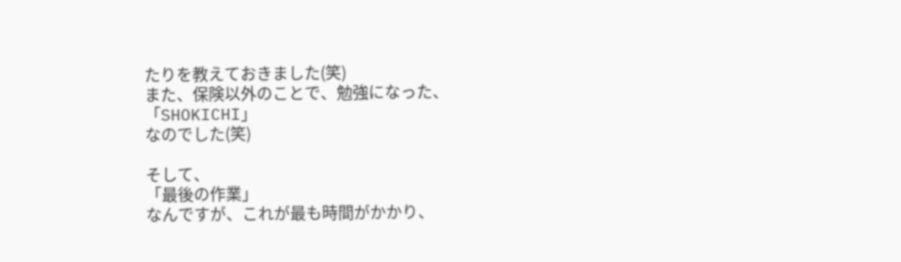たりを教えておきました(笑)
また、保険以外のことで、勉強になった、
「SHOKICHI」
なのでした(笑)

そして、
「最後の作業」
なんですが、これが最も時間がかかり、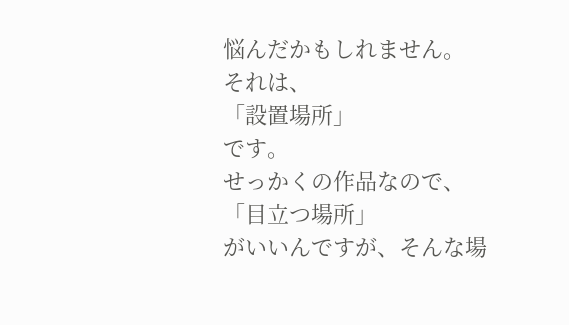悩んだかもしれません。
それは、
「設置場所」
です。
せっかくの作品なので、
「目立つ場所」
がいいんですが、そんな場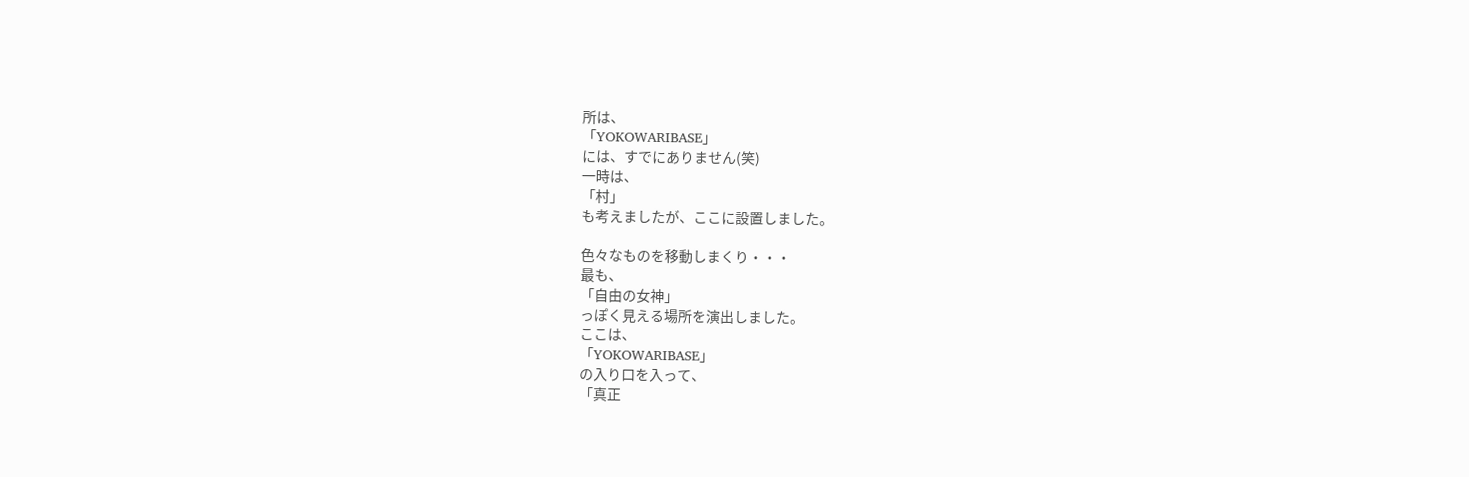所は、
「YOKOWARIBASE」
には、すでにありません(笑)
一時は、
「村」
も考えましたが、ここに設置しました。

色々なものを移動しまくり・・・
最も、
「自由の女神」
っぽく見える場所を演出しました。
ここは、
「YOKOWARIBASE」
の入り口を入って、
「真正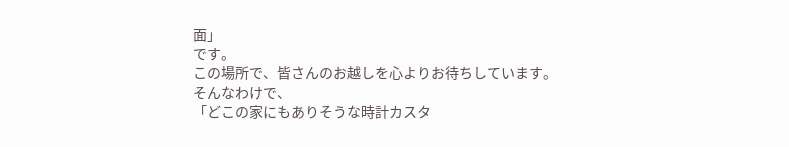面」
です。
この場所で、皆さんのお越しを心よりお待ちしています。
そんなわけで、
「どこの家にもありそうな時計カスタ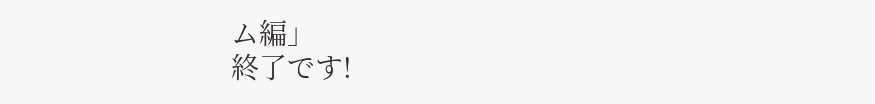ム編」
終了です!